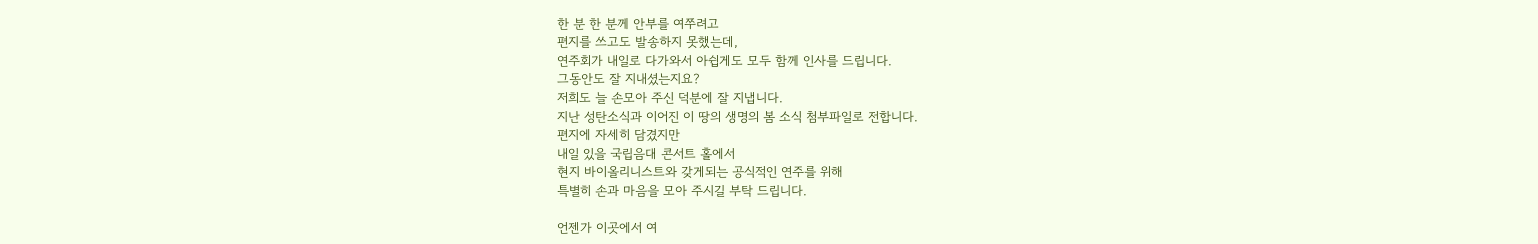한 분 한 분께 안부를 여쭈려고
편지를 쓰고도 발송하지 못했는데,
연주회가 내일로 다가와서 아쉽게도 모두 함께 인사를 드립니다.
그동안도 잘 지내셨는지요?
저희도 늘 손모아 주신 덕분에 잘 지냅니다.
지난 성탄소식과 이어진 이 땅의 생명의 봄 소식 첨부파일로 전합니다.
편지에 자세히 담겼지만
내일 있을 국립음대 콘서트 홀에서
현지 바이올리니스트와 갖게되는 공식적인 연주를 위해
특별히 손과 마음을 모아 주시길 부탁 드립니다.

언젠가 이곳에서 여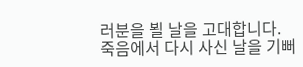러분을 뵐 날을 고대합니다.
죽음에서 다시 사신 날을 기뻐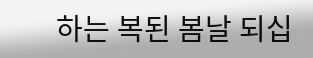하는 복된 봄날 되십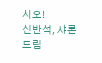시오!
신반석, 샤론 드림